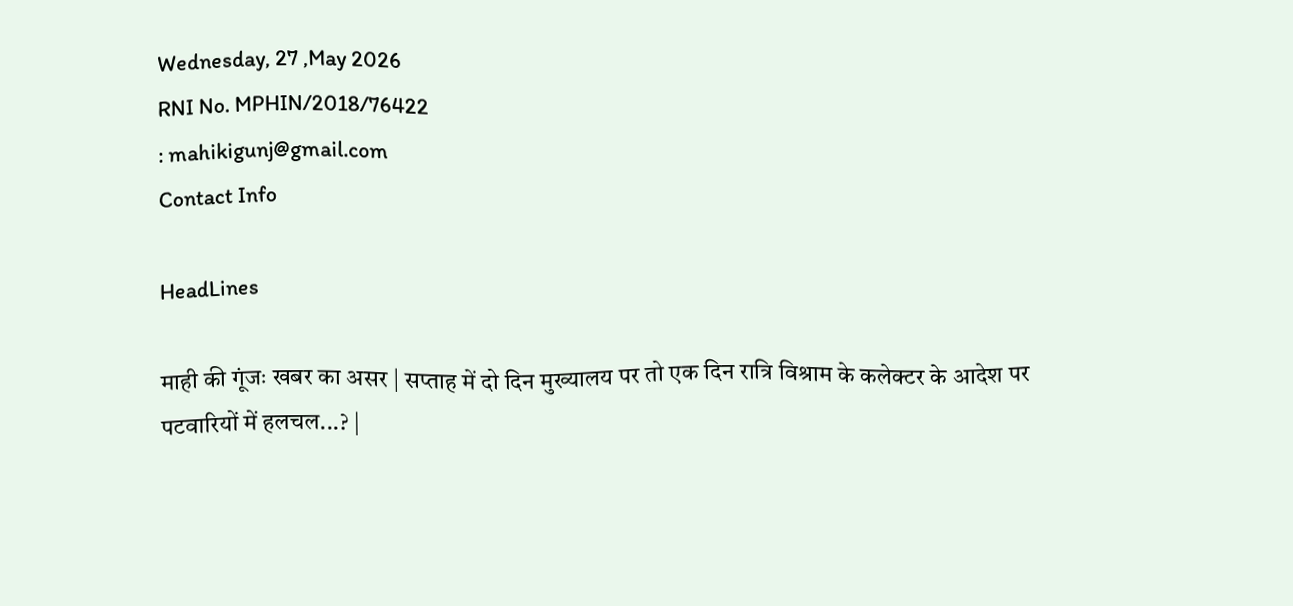Wednesday, 27 ,May 2026
RNI No. MPHIN/2018/76422
: mahikigunj@gmail.com
Contact Info

HeadLines

माही की गूंजः खबर का असर | सप्ताह में दो दिन मुख्यालय पर तो एक दिन रात्रि विश्राम के कलेक्टर के आदेश पर पटवारियों में हलचल...? |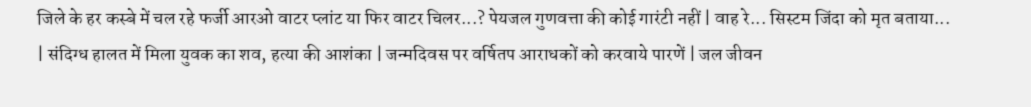जिले के हर कस्बे में चल रहे फर्जी आरओ वाटर प्लांट या फिर वाटर चिलर...? पेयजल गुणवत्ता की कोई गारंटी नहीं | वाह रे... सिस्टम जिंदा को मृत बताया... | संदिग्ध हालत में मिला युवक का शव, हत्या की आशंका | जन्मदिवस पर वर्षितप आराधकों को करवाये पारणें | जल जीवन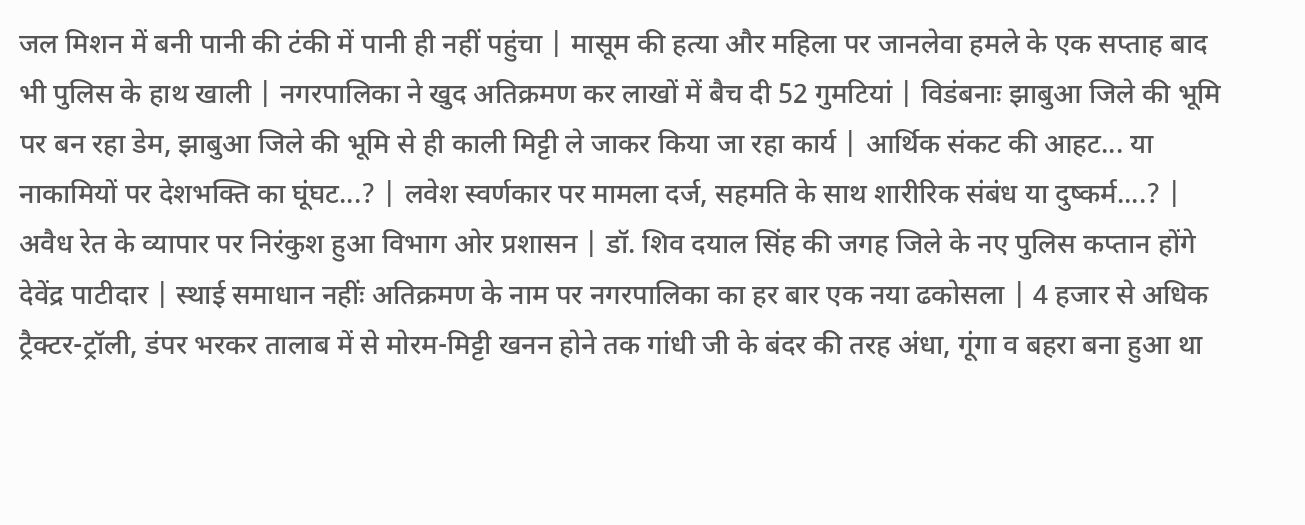जल मिशन में बनी पानी की टंकी में पानी ही नहीं पहुंचा | मासूम की हत्या और महिला पर जानलेवा हमले के एक सप्ताह बाद भी पुलिस के हाथ खाली | नगरपालिका ने खुद अतिक्रमण कर लाखों में बैच दी 52 गुमटियां | विडंबनाः झाबुआ जिले की भूमि पर बन रहा डेम, झाबुआ जिले की भूमि से ही काली मिट्टी ले जाकर किया जा रहा कार्य | आर्थिक संकट की आहट... या नाकामियों पर देशभक्ति का घूंघट...? | लवेश स्वर्णकार पर मामला दर्ज, सहमति के साथ शारीरिक संबंध या दुष्कर्म....? | अवैध रेत के व्यापार पर निरंकुश हुआ विभाग ओर प्रशासन | डॉ. शिव दयाल सिंह की जगह जिले के नए पुलिस कप्तान होंगे देवेंद्र पाटीदार | स्थाई समाधान नहींः अतिक्रमण के नाम पर नगरपालिका का हर बार एक नया ढकोसला | 4 हजार से अधिक ट्रैक्टर-ट्रॉली, डंपर भरकर तालाब में से मोरम-मिट्टी खनन होने तक गांधी जी के बंदर की तरह अंधा, गूंगा व बहरा बना हुआ था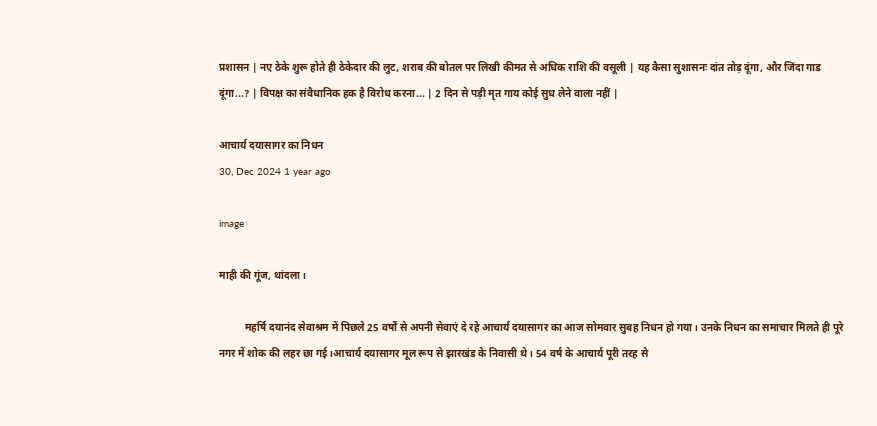प्रशासन | नए ठेके शुरू होते ही ठेकेदार की लुट, शराब की बोतल पर लिखी कीमत से अधिक राशि की वसूली | यह कैसा सुशासनः दांत तोड़ दूंगा, और जिंदा गाड दूंगा...? | विपक्ष का संवैधानिक हक है विरोध करना... | 2 दिन से पड़ी मृत गाय कोई सुध लेने वाला नहीं |

आचार्य दयासागर का निधन
30, Dec 2024 1 year ago

image

माही की गूंज, थांदला।

          महर्षि दयानंद सेवाश्रम में पिछले 25 वर्षों से अपनी सेवाएं दे रहे आचार्य दयासागर का आज सोमवार सुबह निधन हो गया। उनके निधन का समाचार मिलते ही पूरे नगर में शोक की लहर छा गई।आचार्य दयासागर मूल रूप से झारखंड के निवासी थे। 54 वर्ष के आचार्य पूरी तरह से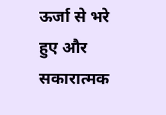ऊर्जा से भरे हुए और सकारात्मक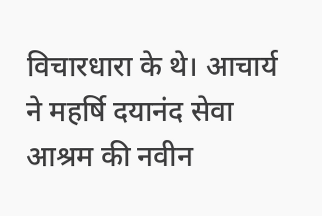विचारधारा के थे। आचार्य ने महर्षि दयानंद सेवा आश्रम की नवीन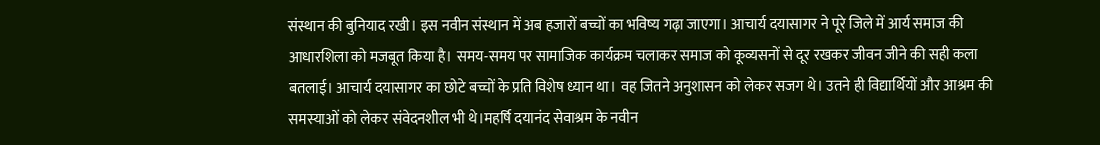संस्थान की बुनियाद रखी। इस नवीन संस्थान में अब हजारों बच्चों का भविष्य गढ़ा जाएगा। आचार्य दयासागर ने पूरे जिले में आर्य समाज की आधारशिला को मजबूत किया है। समय-समय पर सामाजिक कार्यक्रम चलाकर समाज को कूव्यसनों से दूर रखकर जीवन जीने की सही कला बतलाई। आचार्य दयासागर का छोटे बच्चों के प्रति विशेष ध्यान था। वह जितने अनुशासन को लेकर सजग थे। उतने ही विद्यार्थियों और आश्रम की समस्याओं को लेकर संवेदनशील भी थे।महर्षि दयानंद सेवाश्रम के नवीन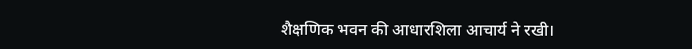शैक्षणिक भवन की आधारशिला आचार्य ने रखी।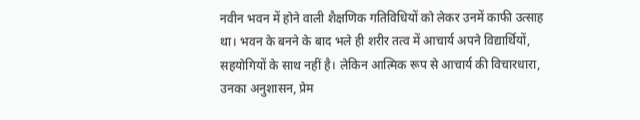नवीन भवन में होने वाली शैक्षणिक गतिविधियों को लेकर उनमें काफी उत्साह था। भवन के बनने के बाद भले ही शरीर तत्व में आचार्य अपने विद्यार्थियों, सहयोगियों के साथ नहीं है। लेकिन आत्मिक रूप से आचार्य की विचारधारा, उनका अनुशासन, प्रेम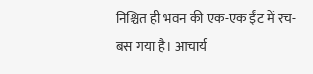निश्चित ही भवन की एक-एक ईंट में रच-बस गया है। आचार्य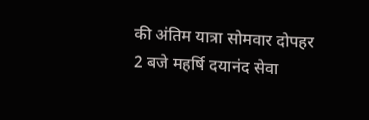की अंतिम यात्रा सोमवार दोपहर 2 बजे महर्षि दयानंद सेवा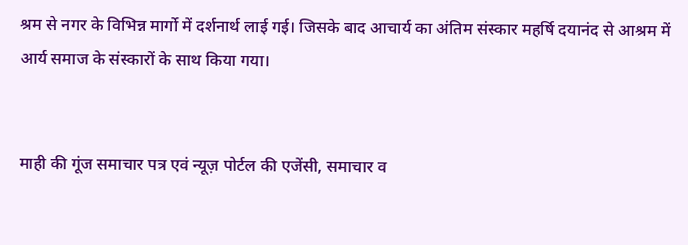श्रम से नगर के विभिन्न मार्गो में दर्शनार्थ लाई गई। जिसके बाद आचार्य का अंतिम संस्कार महर्षि दयानंद से आश्रम में आर्य समाज के संस्कारों के साथ किया गया।


माही की गूंज समाचार पत्र एवं न्यूज़ पोर्टल की एजेंसी, समाचार व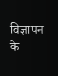विज्ञापन के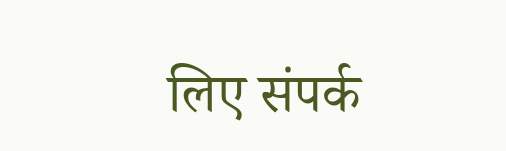लिए संपर्क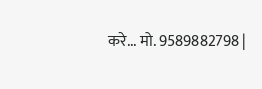करे... मो. 9589882798 |